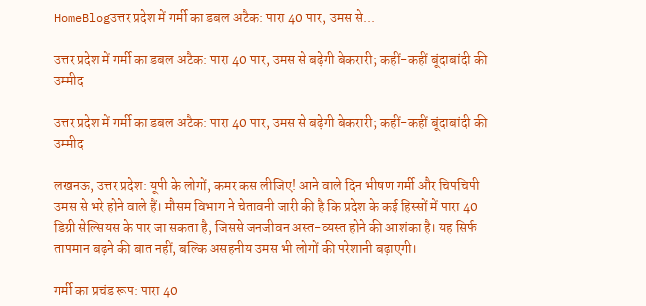HomeBlogउत्तर प्रदेश में गर्मी का डबल अटैक: पारा 40 पार, उमस से...

उत्तर प्रदेश में गर्मी का डबल अटैक: पारा 40 पार, उमस से बढ़ेगी बेकरारी; कहीं-कहीं बूंदाबांदी की उम्मीद

उत्तर प्रदेश में गर्मी का डबल अटैक: पारा 40 पार, उमस से बढ़ेगी बेकरारी; कहीं-कहीं बूंदाबांदी की उम्मीद

लखनऊ, उत्तर प्रदेश: यूपी के लोगों, कमर कस लीजिए! आने वाले दिन भीषण गर्मी और चिपचिपी उमस से भरे होने वाले हैं। मौसम विभाग ने चेतावनी जारी की है कि प्रदेश के कई हिस्सों में पारा 40 डिग्री सेल्सियस के पार जा सकता है, जिससे जनजीवन अस्त-व्यस्त होने की आशंका है। यह सिर्फ तापमान बढ़ने की बात नहीं, बल्कि असहनीय उमस भी लोगों की परेशानी बढ़ाएगी।

गर्मी का प्रचंड रूप: पारा 40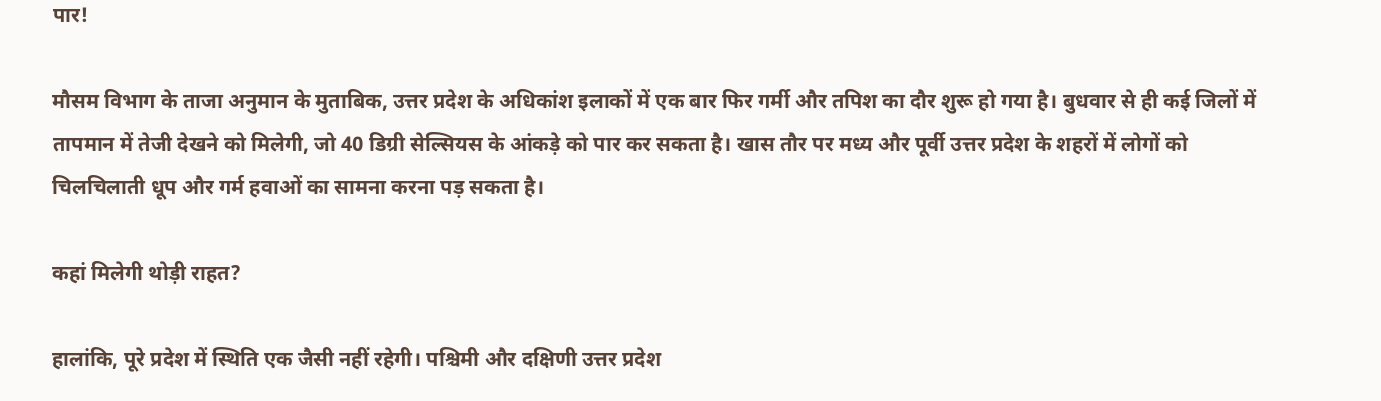पार!

मौसम विभाग के ताजा अनुमान के मुताबिक, उत्तर प्रदेश के अधिकांश इलाकों में एक बार फिर गर्मी और तपिश का दौर शुरू हो गया है। बुधवार से ही कई जिलों में तापमान में तेजी देखने को मिलेगी, जो 40 डिग्री सेल्सियस के आंकड़े को पार कर सकता है। खास तौर पर मध्य और पूर्वी उत्तर प्रदेश के शहरों में लोगों को चिलचिलाती धूप और गर्म हवाओं का सामना करना पड़ सकता है।

कहां मिलेगी थोड़ी राहत?

हालांकि, पूरे प्रदेश में स्थिति एक जैसी नहीं रहेगी। पश्चिमी और दक्षिणी उत्तर प्रदेश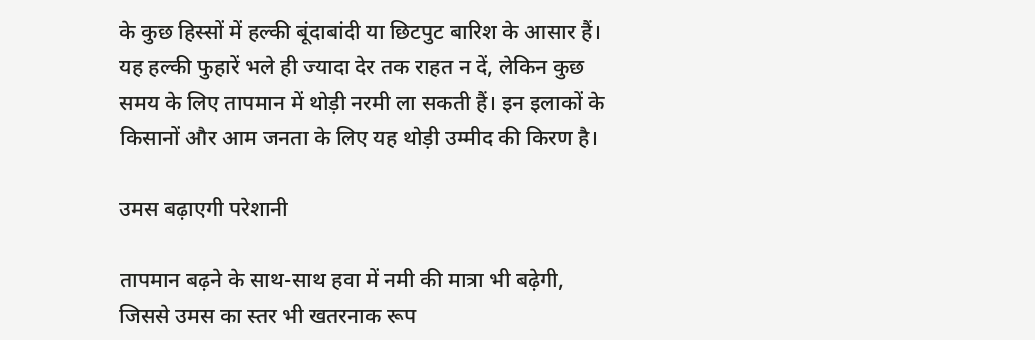के कुछ हिस्सों में हल्की बूंदाबांदी या छिटपुट बारिश के आसार हैं। यह हल्की फुहारें भले ही ज्यादा देर तक राहत न दें, लेकिन कुछ समय के लिए तापमान में थोड़ी नरमी ला सकती हैं। इन इलाकों के किसानों और आम जनता के लिए यह थोड़ी उम्मीद की किरण है।

उमस बढ़ाएगी परेशानी

तापमान बढ़ने के साथ-साथ हवा में नमी की मात्रा भी बढ़ेगी, जिससे उमस का स्तर भी खतरनाक रूप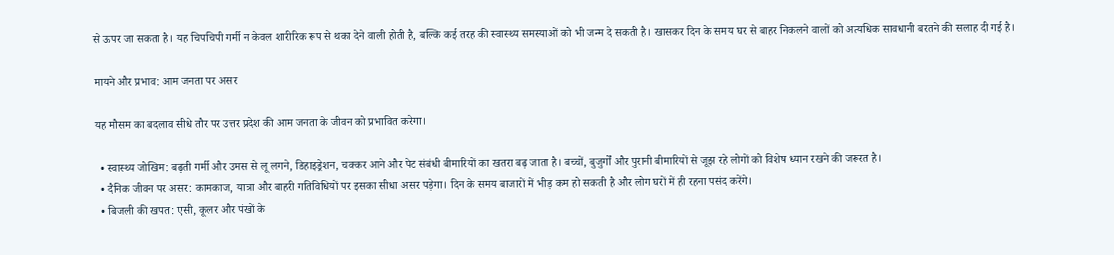से ऊपर जा सकता है। यह चिपचिपी गर्मी न केवल शारीरिक रूप से थका देने वाली होती है, बल्कि कई तरह की स्वास्थ्य समस्याओं को भी जन्म दे सकती है। खासकर दिन के समय घर से बाहर निकलने वालों को अत्यधिक सावधानी बरतने की सलाह दी गई है।

मायने और प्रभाव: आम जनता पर असर

यह मौसम का बदलाव सीधे तौर पर उत्तर प्रदेश की आम जनता के जीवन को प्रभावित करेगा।

  • स्वास्थ्य जोखिम: बढ़ती गर्मी और उमस से लू लगने, डिहाइड्रेशन, चक्कर आने और पेट संबंधी बीमारियों का खतरा बढ़ जाता है। बच्चों, बुजुर्गों और पुरानी बीमारियों से जूझ रहे लोगों को विशेष ध्यान रखने की जरूरत है।
  • दैनिक जीवन पर असर: कामकाज, यात्रा और बाहरी गतिविधियों पर इसका सीधा असर पड़ेगा। दिन के समय बाजारों में भीड़ कम हो सकती है और लोग घरों में ही रहना पसंद करेंगे।
  • बिजली की खपत: एसी, कूलर और पंखों के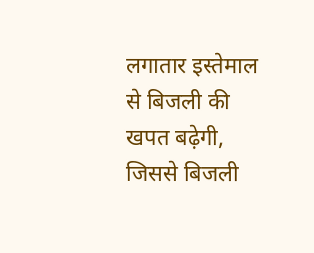लगातार इस्तेमाल से बिजली की खपत बढ़ेगी, जिससे बिजली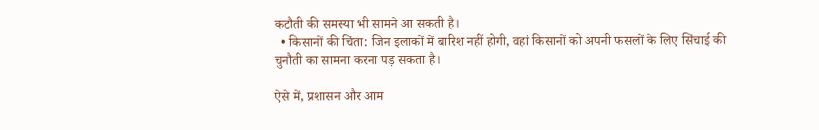कटौती की समस्या भी सामने आ सकती है।
  • किसानों की चिंता: जिन इलाकों में बारिश नहीं होगी, वहां किसानों को अपनी फसलों के लिए सिंचाई की चुनौती का सामना करना पड़ सकता है।

ऐसे में, प्रशासन और आम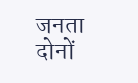जनता दोनों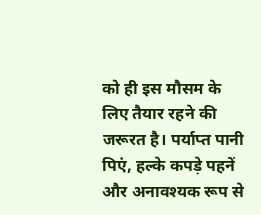को ही इस मौसम के लिए तैयार रहने की जरूरत है। पर्याप्त पानी पिएं, हल्के कपड़े पहनें और अनावश्यक रूप से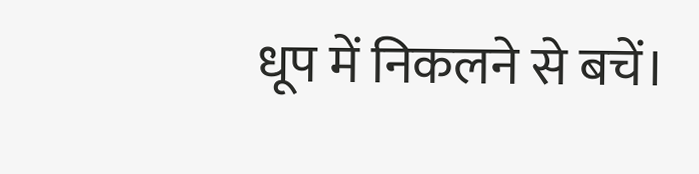धूप में निकलने से बचें।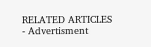RELATED ARTICLES
- Advertisment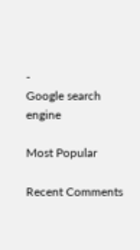-
Google search engine

Most Popular

Recent Comments